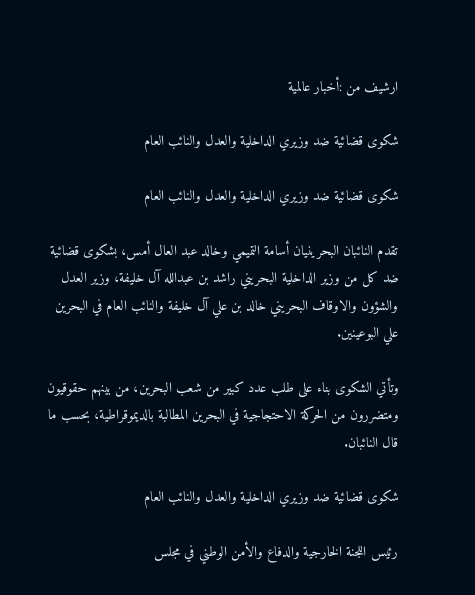ارشيف من :أخبار عالمية

شكوى قضائية ضد وزيري الداخلية والعدل والنائب العام

شكوى قضائية ضد وزيري الداخلية والعدل والنائب العام

تقدم النائبان البحرينيان أسامة التميمي وخالد عبد العال أمس، بشكوى قضائية ضد كل من وزير الداخلية البحريني راشد بن عبدالله آل خليفة، وزير العدل والشؤون والاوقاف البحريني خالد بن علي آل خليفة والنائب العام في البحرين علي البوعينين.

وتأتي الشكوى بناء على طلب عدد كبير من شعب البحرين، من بينهم حقوقيون ومتضررون من الحركة الاحتجاجية في البحرين المطالبة بالديموقراطية، بحسب ما قال النائبان.

شكوى قضائية ضد وزيري الداخلية والعدل والنائب العام

رئيس اللجنة الخارجية والدفاع والأمن الوطني في مجلس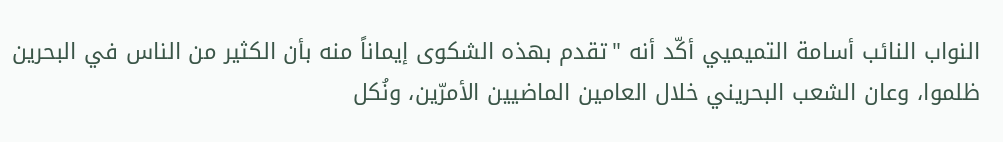النواب النائب أسامة التميميي أكّد أنه "تقدم بهذه الشكوى إيماناً منه بأن الكثير من الناس في البحرين ظلموا، وعان الشعب البحريني خلال العامين الماضيين الأمرّين، ونُكل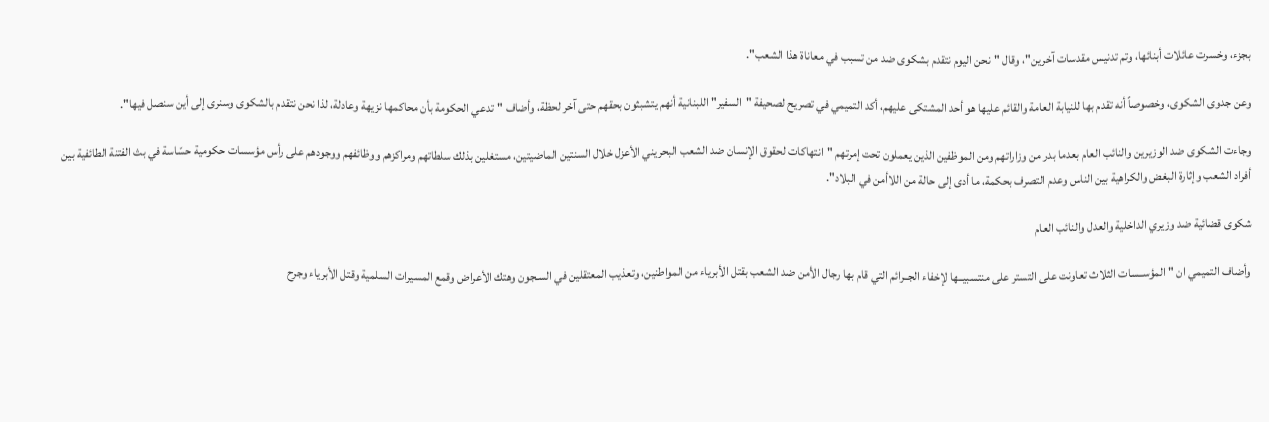بجزء، وخسرت عائلات أبنائها، وتم تدنيس مقدسات آخرين"، وقال "نحن اليوم نتقدم بشكوى ضد من تسبب في معاناة هذا الشعب".

وعن جدوى الشكوى، وخصوصاً أنه تقدم بها للنيابة العامة والقائم عليها هو أحد المشتكى عليهم، أكد التميمي في تصريح لصحيفة "السفير" اللبنانية أنهم يتشبثون بحقهم حتى آخر لحظة، وأضاف "تدعي الحكومة بأن محاكمها نزيهة وعادلة، لذا نحن نتقدم بالشكوى وسنرى إلى أين سنصل فيها".

وجاءت الشكوى ضد الوزيرين والنائب العام بعدما بدر من وزاراتهم ومن الموظفين الذين يعملون تحت إمرتهم "انتهاكات لحقوق الإنسان ضد الشعب البحريني الأعزل خلال السنتين الماضيتين، مستغلين بذلك سلطاتهم ومراكزهم ووظائفهم ووجودهم على رأس مؤسسات حكومية حسّاسة في بث الفتنة الطائفية بين أفراد الشعب وإثارة البغض والكراهية بين الناس وعدم التصرف بحكمة، ما أدى إلى حالة من اللاأمن في البلاد".

شكوى قضائية ضد وزيري الداخلية والعدل والنائب العام

وأضاف التميمي ان "المؤســسات الثلاث تعاونت على التستر على منتسبيــها لإخفاء الجــرائم التي قام بها رجال الأمن ضد الشعب بقتل الأبرياء من المواطنين، وتعذيب المعتقلين في السـجون وهتك الأعراض وقمع المسيرات السلمية وقتل الأبرياء وجرح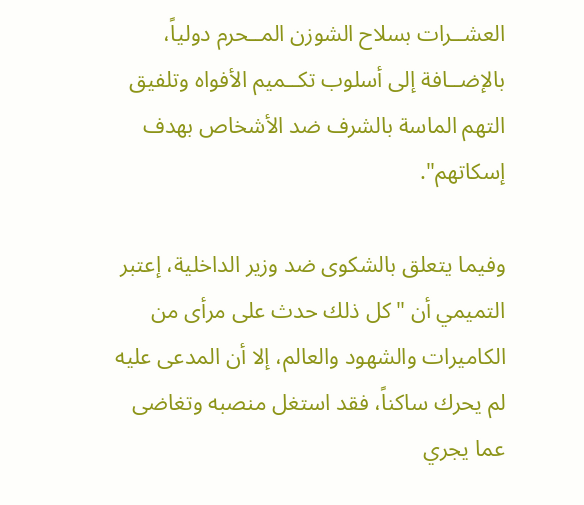العشــرات بسلاح الشوزن المــحرم دولياً، بالإضــافة إلى أسلوب تكــميم الأفواه وتلفيق التهم الماسة بالشرف ضد الأشخاص بهدف إسكاتهم".

وفيما يتعلق بالشكوى ضد وزير الداخلية، إعتبر التميمي أن "كل ذلك حدث على مرأى من الكاميرات والشهود والعالم، إلا أن المدعى عليه لم يحرك ساكناً، فقد استغل منصبه وتغاضى عما يجري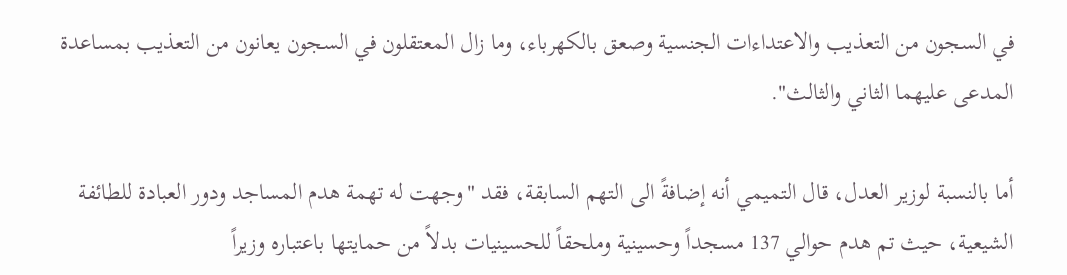في السجون من التعذيب والاعتداءات الجنسية وصعق بالكهرباء، وما زال المعتقلون في السجون يعانون من التعذيب بمساعدة المدعى عليهما الثاني والثالث".

أما بالنسبة لوزير العدل، قال التميمي أنه إضافةً الى التهم السابقة، فقد "وجهت له تهمة هدم المساجد ودور العبادة للطائفة الشيعية، حيث تم هدم حوالي 137 مسجداً وحسينية وملحقاً للحسينيات بدلاً من حمايتها باعتباره وزيراً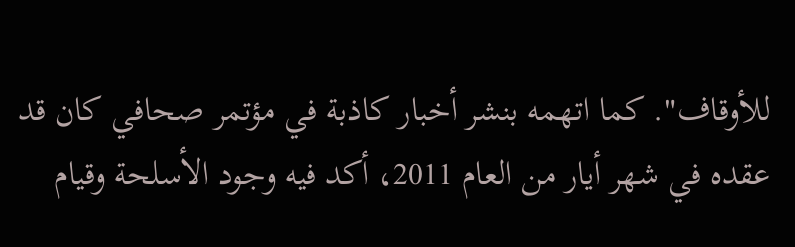للأوقاف". كما اتهمه بنشر أخبار كاذبة في مؤتمر صحافي كان قد عقده في شهر أيار من العام 2011، أكد فيه وجود الأسلحة وقيام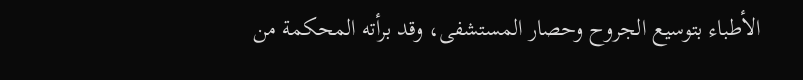الأطباء بتوسيع الجروح وحصار المستشفى، وقد برأته المحكمة من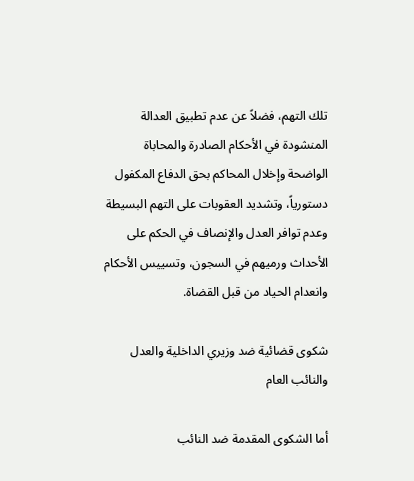تلك التهم، فضلاً عن عدم تطبيق العدالة المنشودة في الأحكام الصادرة والمحاباة الواضحة وإخلال المحاكم بحق الدفاع المكفول دستورياً، وتشديد العقوبات على التهم البسيطة وعدم توافر العدل والإنصاف في الحكم على الأحداث ورميهم في السجون، وتسييس الأحكام وانعدام الحياد من قبل القضاة.

شكوى قضائية ضد وزيري الداخلية والعدل والنائب العام

أما الشكوى المقدمة ضد النائب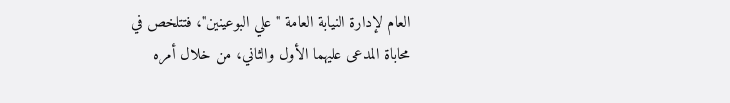العام لإدارة النيابة العامة "علي البوعينين"، فتتلخص في محاباة المدعى عليهما الأول والثاني، من خلال أمره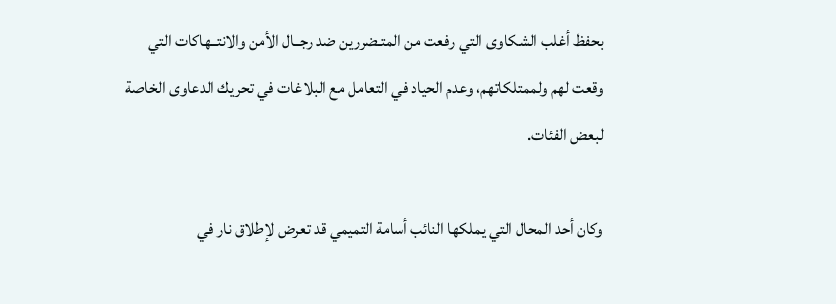بحفظ أغلب الشكاوى التي رفعت من المتـضررين ضد رجــال الأمن والانتــهاكات التي وقعت لهم ولممتلكاتهم، وعدم الحياد في التعامل مع البلاغات في تحريك الدعاوى الخاصة لبعض الفئات.

وكان أحد المحال التي يملكها النائب أسامة التميمي قد تعرض لإطلاق نار في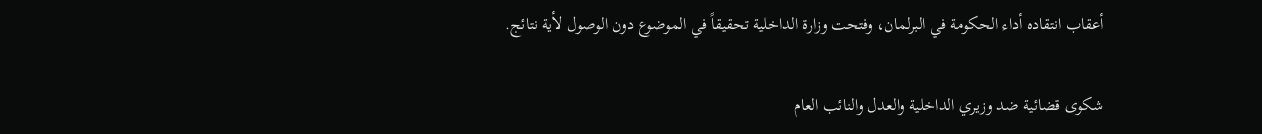أعقاب انتقاده أداء الحكومة في البرلمان، وفتحت وزارة الداخلية تحقيقاً في الموضوع دون الوصول لأية نتائج.

شكوى قضائية ضد وزيري الداخلية والعدل والنائب العام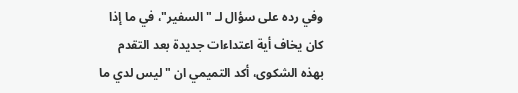وفي رده على سؤال لـ "السفير"، في ما إذا كان يخاف أية اعتداءات جديدة بعد التقدم بهذه الشكوى، أكد التميمي ان "ليس لدي ما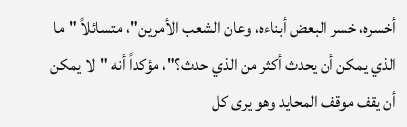أخسره، خسر البعض أبناءه، وعان الشعب الأمرين"، متسائلاً "ما الذي يمكن أن يحدث أكثر من الذي حدث؟"، مؤكداً أنه "لا يمكن أن يقف موقف المحايد وهو يرى كل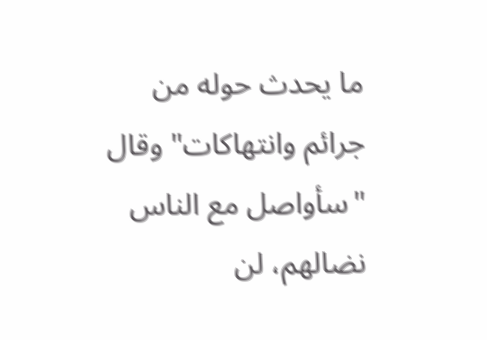ما يحدث حوله من جرائم وانتهاكات" وقال "سأواصل مع الناس نضالهم، لن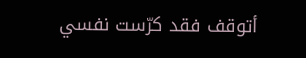أتوقف فقد كرّست نفسي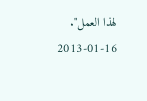لهذا العمل".
2013-01-16